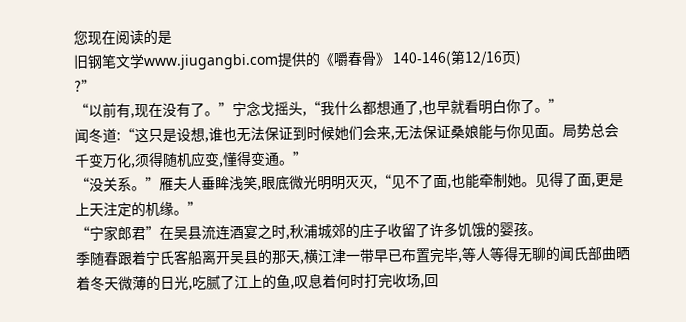您现在阅读的是
旧钢笔文学www.jiugangbi.com提供的《嚼春骨》 140-146(第12/16页)
?”
“以前有,现在没有了。”宁念戈摇头,“我什么都想通了,也早就看明白你了。”
闻冬道:“这只是设想,谁也无法保证到时候她们会来,无法保证桑娘能与你见面。局势总会千变万化,须得随机应变,懂得变通。”
“没关系。”雁夫人垂眸浅笑,眼底微光明明灭灭,“见不了面,也能牵制她。见得了面,更是上天注定的机缘。”
“宁家郎君”在吴县流连酒宴之时,秋浦城郊的庄子收留了许多饥饿的婴孩。
季随春跟着宁氏客船离开吴县的那天,横江津一带早已布置完毕,等人等得无聊的闻氏部曲晒着冬天微薄的日光,吃腻了江上的鱼,叹息着何时打完收场,回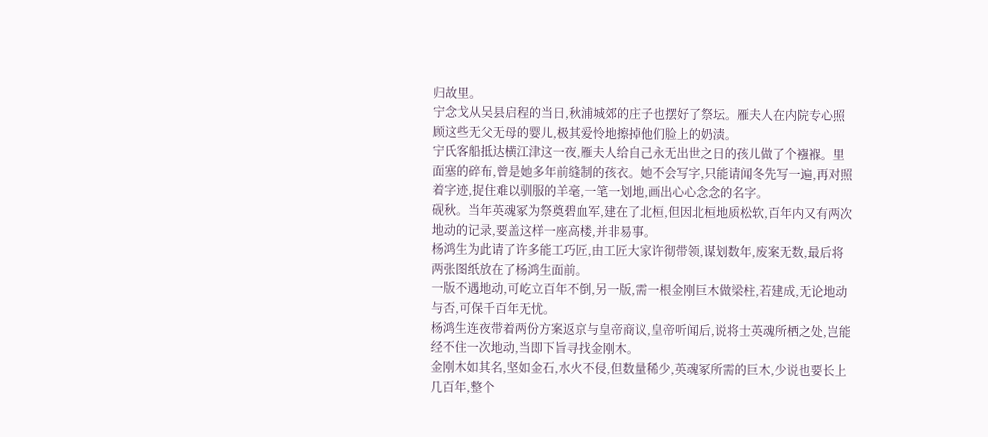归故里。
宁念戈从吴县启程的当日,秋浦城郊的庄子也摆好了祭坛。雁夫人在内院专心照顾这些无父无母的婴儿,极其爱怜地擦掉他们脸上的奶渍。
宁氏客船抵达横江津这一夜,雁夫人给自己永无出世之日的孩儿做了个襁褓。里面塞的碎布,曾是她多年前缝制的孩衣。她不会写字,只能请闻冬先写一遍,再对照着字迹,捉住难以驯服的羊毫,一笔一划地,画出心心念念的名字。
砚秋。当年英魂冢为祭奠碧血军,建在了北桓,但因北桓地质松软,百年内又有两次地动的记录,要盖这样一座高楼,并非易事。
杨鸿生为此请了许多能工巧匠,由工匠大家许彻带领,谋划数年,废案无数,最后将两张图纸放在了杨鸿生面前。
一版不遇地动,可屹立百年不倒,另一版,需一根金刚巨木做梁柱,若建成,无论地动与否,可保千百年无忧。
杨鸿生连夜带着两份方案返京与皇帝商议,皇帝听闻后,说将士英魂所栖之处,岂能经不住一次地动,当即下旨寻找金刚木。
金刚木如其名,坚如金石,水火不侵,但数量稀少,英魂冢所需的巨木,少说也要长上几百年,整个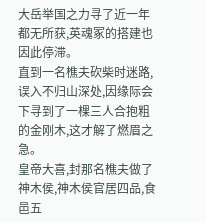大岳举国之力寻了近一年都无所获,英魂冢的搭建也因此停滞。
直到一名樵夫砍柴时迷路,误入不归山深处,因缘际会下寻到了一棵三人合抱粗的金刚木,这才解了燃眉之急。
皇帝大喜,封那名樵夫做了神木侯,神木侯官居四品,食邑五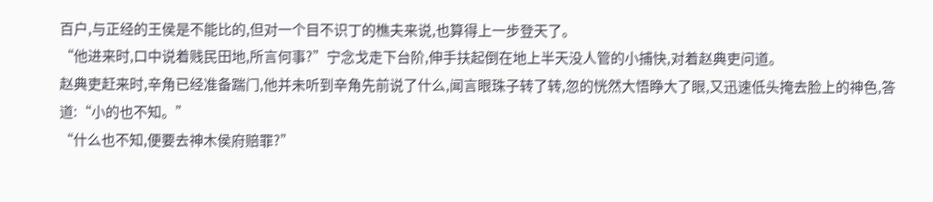百户,与正经的王侯是不能比的,但对一个目不识丁的樵夫来说,也算得上一步登天了。
“他进来时,口中说着贱民田地,所言何事?”宁念戈走下台阶,伸手扶起倒在地上半天没人管的小捕快,对着赵典吏问道。
赵典吏赶来时,辛角已经准备踹门,他并未听到辛角先前说了什么,闻言眼珠子转了转,忽的恍然大悟睁大了眼,又迅速低头掩去脸上的神色,答道:“小的也不知。”
“什么也不知,便要去神木侯府赔罪?”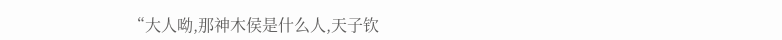“大人呦,那神木侯是什么人,天子钦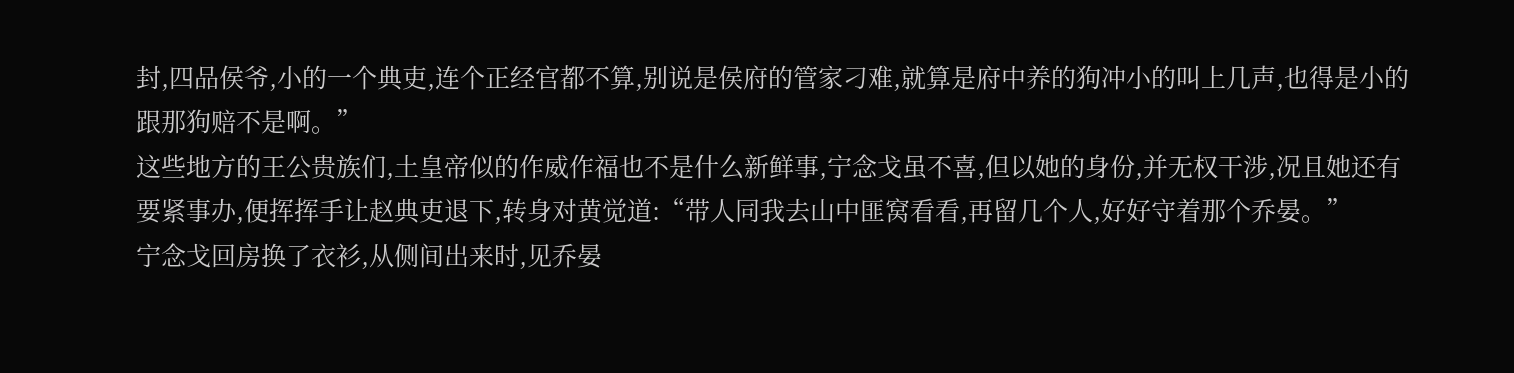封,四品侯爷,小的一个典吏,连个正经官都不算,别说是侯府的管家刁难,就算是府中养的狗冲小的叫上几声,也得是小的跟那狗赔不是啊。”
这些地方的王公贵族们,土皇帝似的作威作福也不是什么新鲜事,宁念戈虽不喜,但以她的身份,并无权干涉,况且她还有要紧事办,便挥挥手让赵典吏退下,转身对黄觉道:“带人同我去山中匪窝看看,再留几个人,好好守着那个乔晏。”
宁念戈回房换了衣衫,从侧间出来时,见乔晏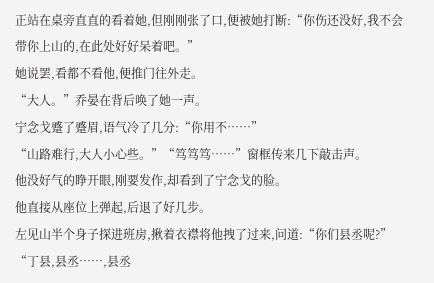正站在桌旁直直的看着她,但刚刚张了口,便被她打断:“你伤还没好,我不会带你上山的,在此处好好呆着吧。”
她说罢,看都不看他,便推门往外走。
“大人。”乔晏在背后唤了她一声。
宁念戈蹙了蹙眉,语气冷了几分:“你用不……”
“山路难行,大人小心些。”“笃笃笃……”窗框传来几下敲击声。
他没好气的睁开眼,刚要发作,却看到了宁念戈的脸。
他直接从座位上弹起,后退了好几步。
左见山半个身子探进班房,揪着衣襟将他拽了过来,问道:“你们县丞呢?”
“丁县,县丞……,县丞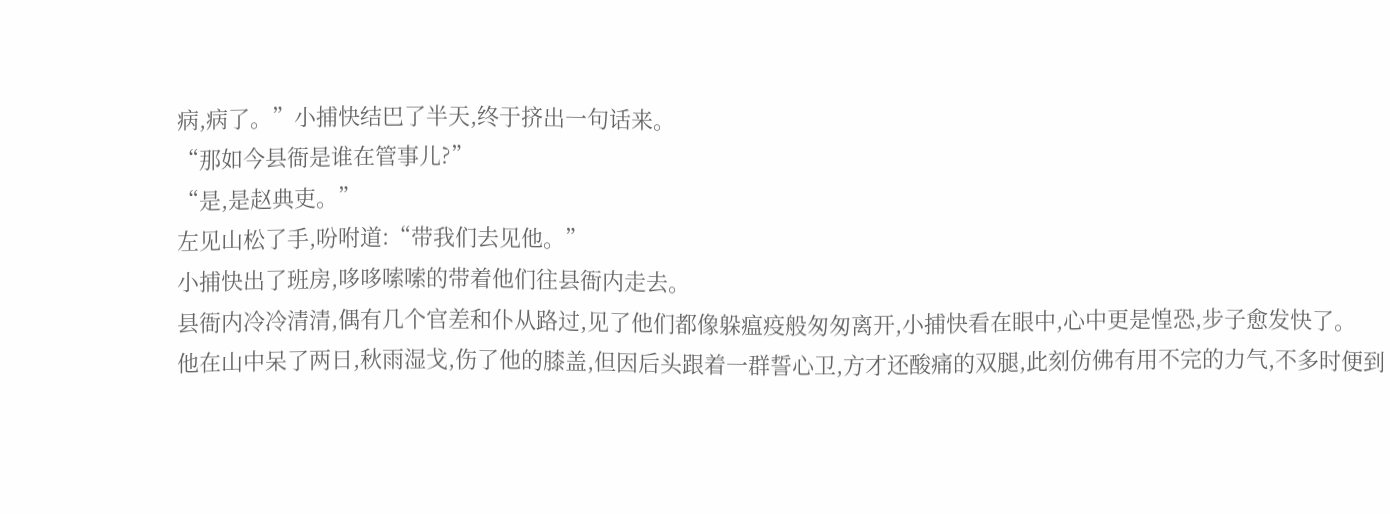病,病了。”小捕快结巴了半天,终于挤出一句话来。
“那如今县衙是谁在管事儿?”
“是,是赵典吏。”
左见山松了手,吩咐道:“带我们去见他。”
小捕快出了班房,哆哆嗦嗦的带着他们往县衙内走去。
县衙内冷冷清清,偶有几个官差和仆从路过,见了他们都像躲瘟疫般匆匆离开,小捕快看在眼中,心中更是惶恐,步子愈发快了。
他在山中呆了两日,秋雨湿戈,伤了他的膝盖,但因后头跟着一群誓心卫,方才还酸痛的双腿,此刻仿佛有用不完的力气,不多时便到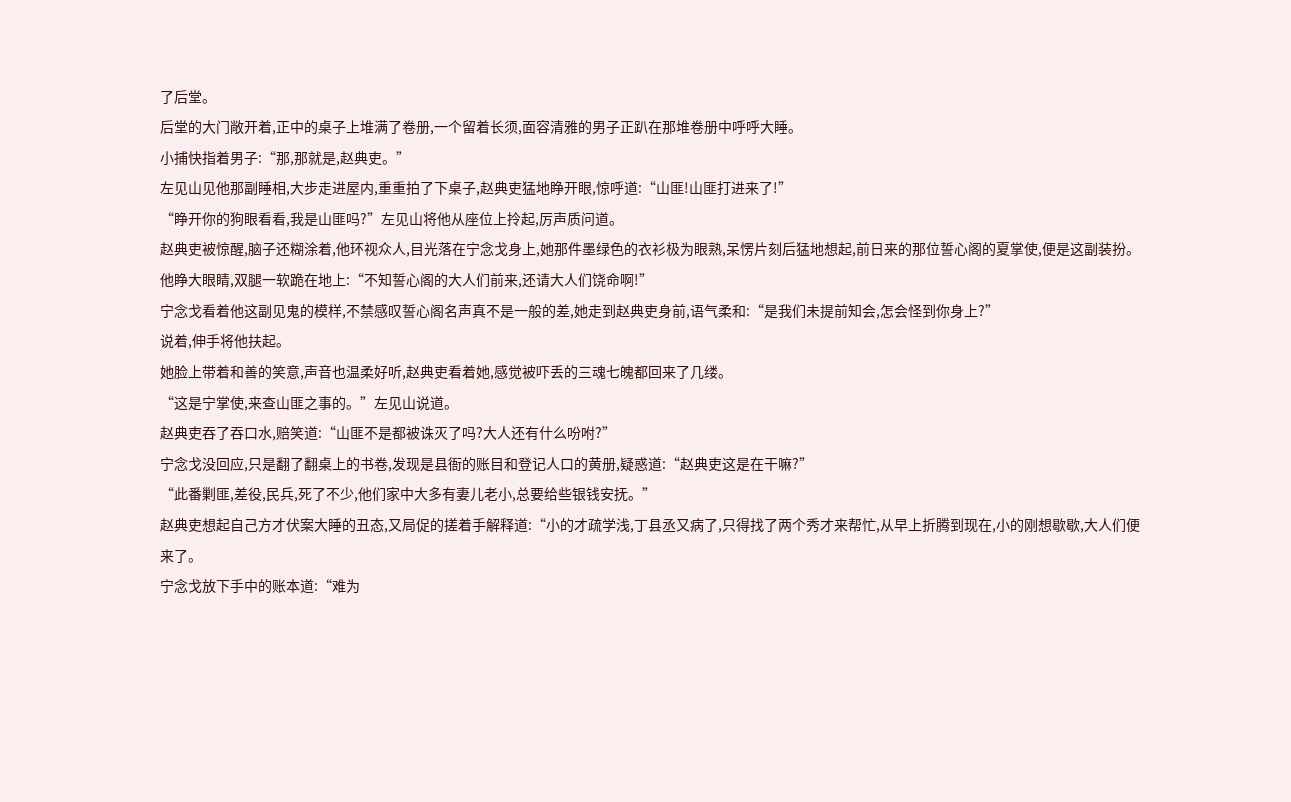了后堂。
后堂的大门敞开着,正中的桌子上堆满了卷册,一个留着长须,面容清雅的男子正趴在那堆卷册中呼呼大睡。
小捕快指着男子:“那,那就是,赵典吏。”
左见山见他那副睡相,大步走进屋内,重重拍了下桌子,赵典吏猛地睁开眼,惊呼道:“山匪!山匪打进来了!”
“睁开你的狗眼看看,我是山匪吗?”左见山将他从座位上拎起,厉声质问道。
赵典吏被惊醒,脑子还糊涂着,他环视众人,目光落在宁念戈身上,她那件墨绿色的衣衫极为眼熟,呆愣片刻后猛地想起,前日来的那位誓心阁的夏掌使,便是这副装扮。
他睁大眼睛,双腿一软跪在地上:“不知誓心阁的大人们前来,还请大人们饶命啊!”
宁念戈看着他这副见鬼的模样,不禁感叹誓心阁名声真不是一般的差,她走到赵典吏身前,语气柔和:“是我们未提前知会,怎会怪到你身上?”
说着,伸手将他扶起。
她脸上带着和善的笑意,声音也温柔好听,赵典吏看着她,感觉被吓丢的三魂七魄都回来了几缕。
“这是宁掌使,来查山匪之事的。”左见山说道。
赵典吏吞了吞口水,赔笑道:“山匪不是都被诛灭了吗?大人还有什么吩咐?”
宁念戈没回应,只是翻了翻桌上的书卷,发现是县衙的账目和登记人口的黄册,疑惑道:“赵典吏这是在干嘛?”
“此番剿匪,差役,民兵,死了不少,他们家中大多有妻儿老小,总要给些银钱安抚。”
赵典吏想起自己方才伏案大睡的丑态,又局促的搓着手解释道:“小的才疏学浅,丁县丞又病了,只得找了两个秀才来帮忙,从早上折腾到现在,小的刚想歇歇,大人们便来了。
宁念戈放下手中的账本道:“难为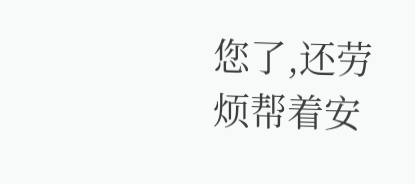您了,还劳烦帮着安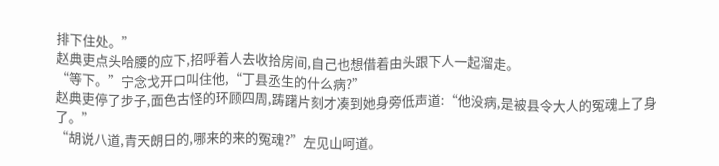排下住处。”
赵典吏点头哈腰的应下,招呼着人去收拾房间,自己也想借着由头跟下人一起溜走。
“等下。”宁念戈开口叫住他,“丁县丞生的什么病?”
赵典吏停了步子,面色古怪的环顾四周,踌躇片刻才凑到她身旁低声道:“他没病,是被县令大人的冤魂上了身了。”
“胡说八道,青天朗日的,哪来的来的冤魂?”左见山呵道。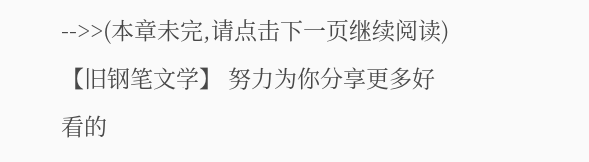-->>(本章未完,请点击下一页继续阅读)【旧钢笔文学】 努力为你分享更多好看的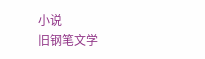小说
旧钢笔文学